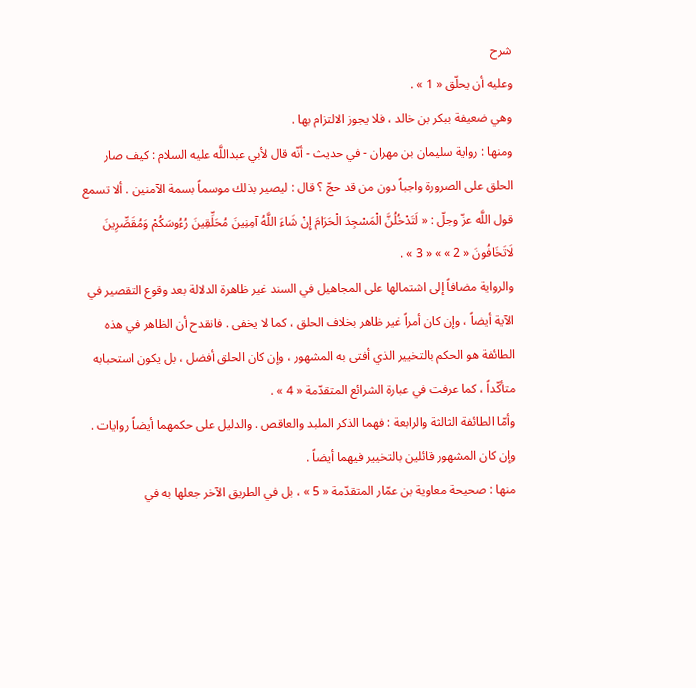شرح
وعليه أن يحلّق « 1 » .
وهي ضعيفة ببكر بن خالد ، فلا يجوز الالتزام بها .
ومنها : رواية سليمان بن مهران - في حديث - أنّه قال لأبي عبداللَّه عليه السلام : كيف صار الحلق على الصرورة واجباً دون من قد حجّ ؟ قال : ليصير بذلك موسماً بسمة الآمنين . ألا تسمع قول اللَّه عزّ وجلّ : « لَتَدْخُلُنَّ الْمَسْجِدَ الْحَرَامَ إِنْ شَاءَ اللَّهُ آمِنِينَ مُحَلِّقِينَ رُءُوسَكُمْ وَمُقَصِّرِينَ لَاتَخَافُونَ « 2 » » « 3 » .
والرواية مضافاً إلى اشتمالها على المجاهيل في السند غير ظاهرة الدلالة بعد وقوع التقصير في الآية أيضاً ، وإن كان أمراً غير ظاهر بخلاف الحلق ، كما لا يخفى . فانقدح أن الظاهر في هذه الطائفة هو الحكم بالتخيير الذي أفتى به المشهور ، وإن كان الحلق أفضل ، بل يكون استحبابه متأكّداً ، كما عرفت في عبارة الشرائع المتقدّمة « 4 » .
وأمّا الطائفة الثالثة والرابعة : فهما الذكر الملبد والعاقص . والدليل على حكمهما أيضاً روايات . وإن كان المشهور قائلين بالتخيير فيهما أيضاً .
منها : صحيحة معاوية بن عمّار المتقدّمة « 5 » ، بل في الطريق الآخر جعلها به في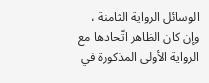الوسائل الرواية الثامنة ، وإن كان الظاهر اتّحادها مع الرواية الأولى المذكورة في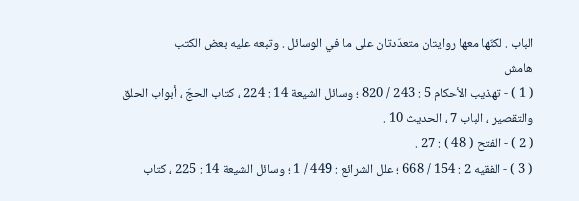الباب . لكنّها معها روايتان متعدّدتان على ما في الوسائل . وتبعه عليه بعض الكتب
هامش
( 1 ) - تهذيب الأحكام 5 : 243 / 820 ؛ وسائل الشيعة 14 : 224 ، كتاب الحجّ ، أبواب الحلق والتقصير ، الباب 7 ، الحديث 10 .
( 2 ) - الفتح ( 48 ) : 27 .
( 3 ) - الفقيه 2 : 154 / 668 ؛ علل الشرائع : 449 / 1 ؛ وسائل الشيعة 14 : 225 ، كتاب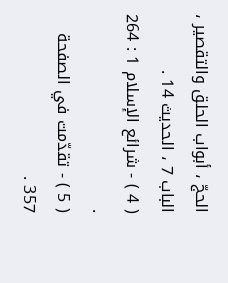الحجّ ، أبواب الحلق والتقصير ، الباب 7 ، الحديث 14 .
( 4 ) - شرائع الإسلام 1 : 264 .
( 5 ) - تقدّمت في الصفحة 357 .